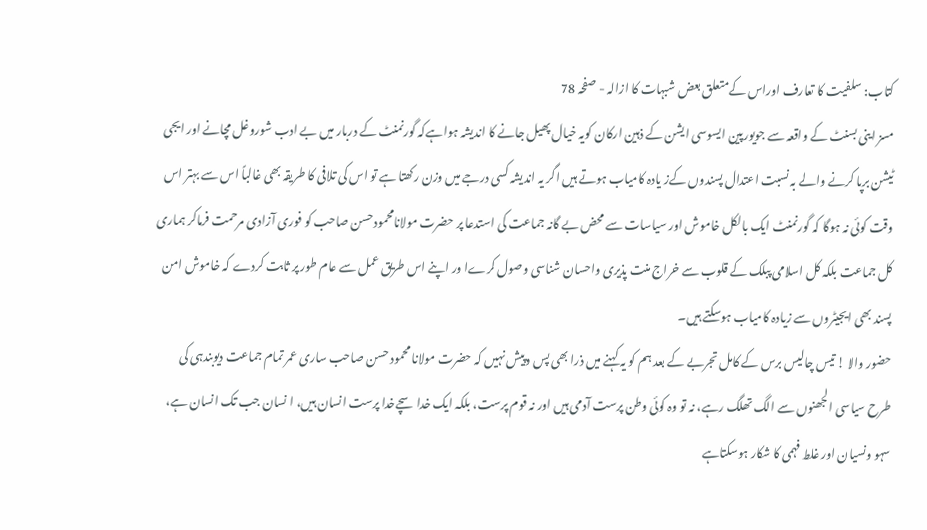کتاب: سلفیت کا تعارف اوراس کےمتعلق بعض شبہات کا ازالہ - صفحہ 78
مسز اینی بسنٹ کے واقعہ سے جویورپین ایسوسی ایشن کے ذہین ارکان کویہ خیال پھیل جانے کا اندیشہ ہواہےکہ گورنمنٹ کے دربار میں بے ادب شوروغل مچانے اور ایجی ٹیشن برپا کرنے والے بہ نسبت اعتدال پسندوں کےز یادہ کامیاب ہوتے ہیں اگر یہ اندیشہ کسی درجے میں وزن رکھتا ہے تو اس کی تلافی کا طریقہ بھی غالباً اس سے بہتر اس وقت کوئی نہ ہوگا کہ گورنمنٹ ایک بالکل خاموش اور سیاسات سے محض بے گانہ جماعت کی استدعا پر حضرت مولانامحمودحسن صاحب کو فوری آزادی مرحمت فرماکر ہماری کل جماعت بلکہ کل اسلامی پبلک کے قلوب سے خراج منت پذیری واحسان شناسی وصول کرےا ور اپنے اس طریق عمل سے عام طور پر ثابت کردے کہ خاموش امن پسند بھی ایجیٹروں سے زیادہ کامیاب ہوسکتے ہیں۔
حضور والا ! تیس چالیس برس کے کامل تجربے کے بعد ہم کو یہ کہنے میں ذرا بھی پس وپیش نہیں کہ حضرت مولانا محمود حسن صاحب ساری عمر تمام جماعت دیوبندہی کی طرح سیاسی الجھنوں سے الگ تھلگ رہے، نہ تو وہ کوئی وطن پرست آدمی ہیں اور نہ قوم پرست، بلکہ ایک خدا سچےخدا پرست انسان ہیں، ا نسان جب تک انسان ہے، سہو ونسیان اور غلط فہمی کا شکار ہوسکتاہے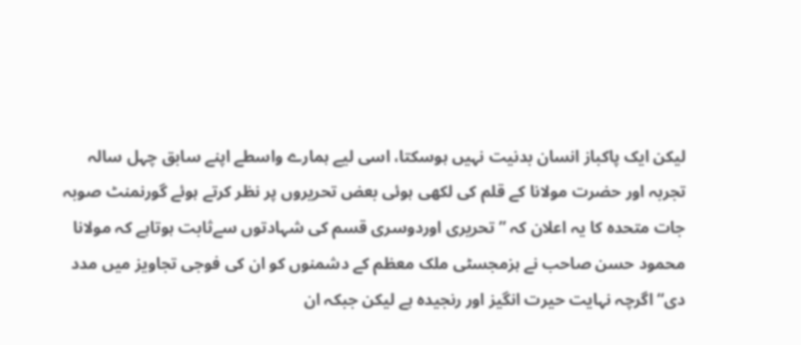لیکن ایک پاکباز انسان بدنیت نہیں ہوسکتا، اسی لیے ہمارے واسطے اپنے سابق چہل سالہ تجربہ اور حضرت مولانا کے قلم کی لکھی ہوئی بعض تحریروں پر نظر کرتے ہوئے گورنمنٹ صوبہ جات متحدہ کا یہ اعلان کہ ”تحریری اوردوسری قسم کی شہادتوں سےثابت ہوتاہے کہ مولانا محمود حسن صاحب نے ہزمجسٹی ملک معظم کے دشمنوں کو ان کی فوجی تجاویز میں مدد دی“اگرچہ نہایت حیرت انگیز اور رنجیدہ ہے لیکن جبکہ ان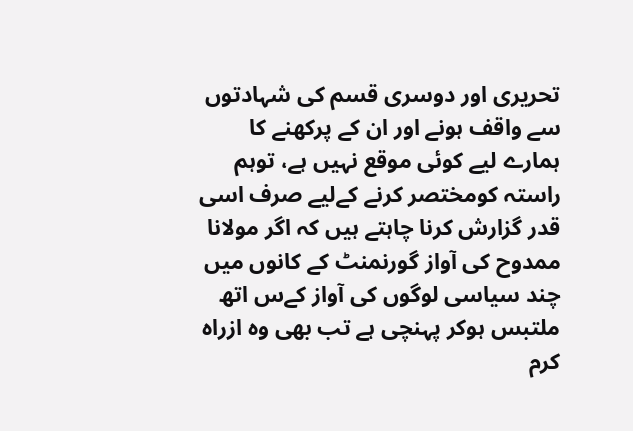تحریری اور دوسری قسم کی شہادتوں سے واقف ہونے اور ان کے پرکھنے کا ہمارے لیے کوئی موقع نہیں ہے، توہم راستہ کومختصر کرنے کےلیے صرف اسی قدر گزارش کرنا چاہتے ہیں کہ اگر مولانا ممدوح کی آواز گورنمنٹ کے کانوں میں چند سیاسی لوگوں کی آواز کےس اتھ ملتبس ہوکر پہنچی ہے تب بھی وہ ازراہ کرم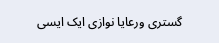گستری ورعایا نوازی ایک ایسی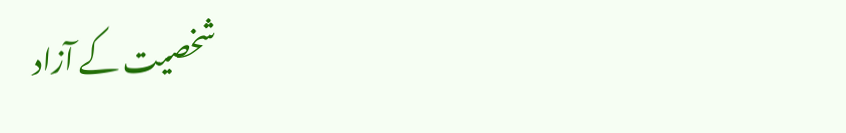شخصیت کے آزاد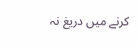کرنے میں دریغ نہ